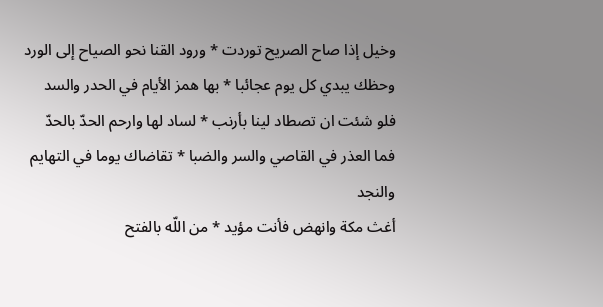وخيل إذا صاح الصريح توردت * ورود القنا نحو الصياح إلى الورد
وحظك يبدي كل يوم عجائبا * بها همز الأيام في الحدر والسد
فلو شئت ان تصطاد لينا بأرنب * لساد لها وارحم الحدّ بالحدّ
فما العذر في القاصي والسر والضبا * تقاضاك يوما في التهايم والنجد
أغث مكة وانهض فأنت مؤيد * من اللّه بالفتح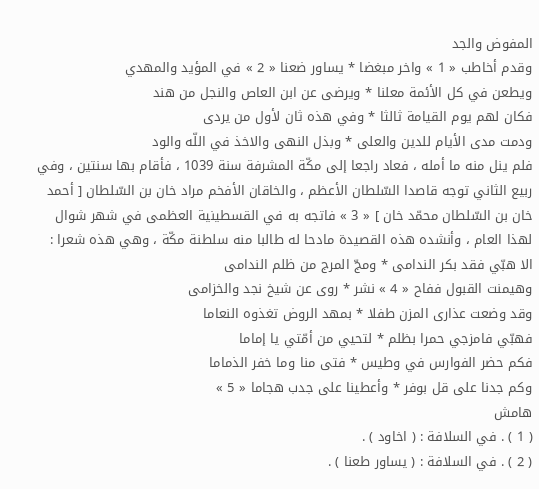المفوض والجد
وقدم أخاطب « 1 » واخر مبغضا * يساور ضعنا « 2 » في المؤيد والمهدي
ويطعن في كل الأئمة معلنا * ويرضى عن ابن العاص والنجل من هند
فكان لهم يوم القيامة ثالثا * وفي هذه ثان لأول من يردى
ودمت مدى الأيام للدين والعلى * وبذل النهى والاخذ في اللّه والود
فلم ينل منه ما أمله ، فعاد راجعا إلى مكّة المشرفة سنة 1039 ، فأقام بها سنتين ، وفي ربيع الثاني توجه قاصدا السّلطان الأعظم ، والخاقان الأفخم مراد خان بن السّلطان [ أحمد خان بن السّلطان محمّد خان ] « 3 » فاتجه به في القسطينية العظمى في شهر شوال لهذا العام ، وأنشده هذه القصيدة مادحا له طالبا منه سلطنة مكّة ، وهي هذه شعرا :
الا هبّي فقد بكر الندامى * ومجّ المرج من ظلم الندامى
وهيمنت القبول ففاح « 4 » نشر * روى عن شيخ نجد والخزامى
وقد وضعت عذارى المزن طفلا * بمهد الروض تغذوه النعاما
فهبّي فامزجي حمرا بظلم * لتحيي من أمّتي يا إماما
فكم حضر الفوارس في وطيس * فتى منا وما خفر الذماما
وكم جدنا على قل بوفر * وأعطينا على جدب هجاما « 5 »
هامش
( 1 ) . في السلافة : ( اخاود ) .
( 2 ) . في السلافة : ( يساور طعنا ) .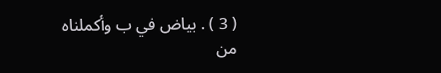( 3 ) . بياض في ب وأكملناه من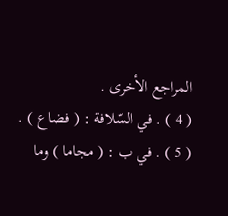المراجع الأخرى .
( 4 ) . في السّلافة : ( فضاع ) .
( 5 ) . في ب : ( مجاما ) وما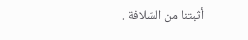أثبتنا من السّلافة .